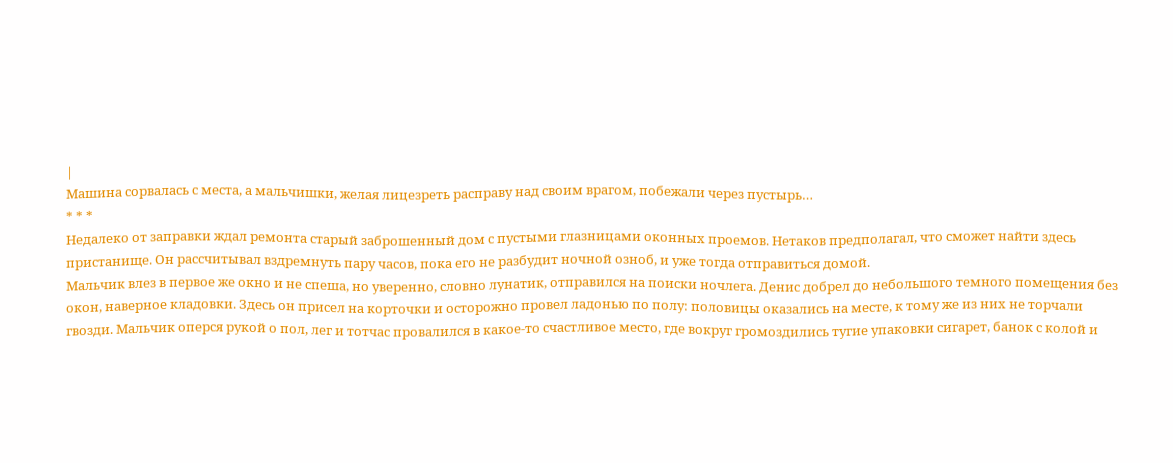|
Машина сорвалась с места, а мальчишки, желая лицезреть расправу над своим врагом, побежали через пустырь…
* * *
Недалеко от заправки ждал ремонта старый заброшенный дом с пустыми глазницами оконных проемов. Нетаков предполагал, что сможет найти здесь пристанище. Он рассчитывал вздремнуть пару часов, пока его не разбудит ночной озноб, и уже тогда отправиться домой.
Мальчик влез в первое же окно и не спеша, но уверенно, словно лунатик, отправился на поиски ночлега. Денис добрел до небольшого темного помещения без окон, наверное кладовки. Здесь он присел на корточки и осторожно провел ладонью по полу: половицы оказались на месте, к тому же из них не торчали гвозди. Мальчик оперся рукой о пол, лег и тотчас провалился в какое-то счастливое место, где вокруг громоздились тугие упаковки сигарет, банок с колой и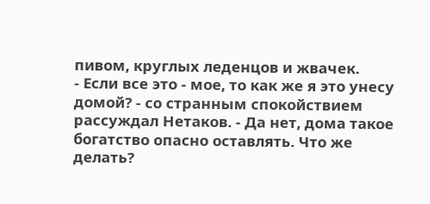пивом, круглых леденцов и жвачек.
- Если все это - мое, то как же я это унесу домой? - со странным спокойствием рассуждал Нетаков. - Да нет, дома такое богатство опасно оставлять. Что же делать?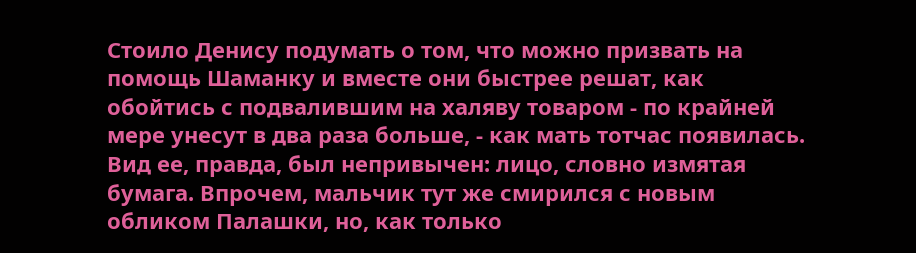Стоило Денису подумать о том, что можно призвать на помощь Шаманку и вместе они быстрее решат, как обойтись с подвалившим на халяву товаром - по крайней мере унесут в два раза больше, - как мать тотчас появилась. Вид ее, правда, был непривычен: лицо, словно измятая бумага. Впрочем, мальчик тут же смирился с новым обликом Палашки, но, как только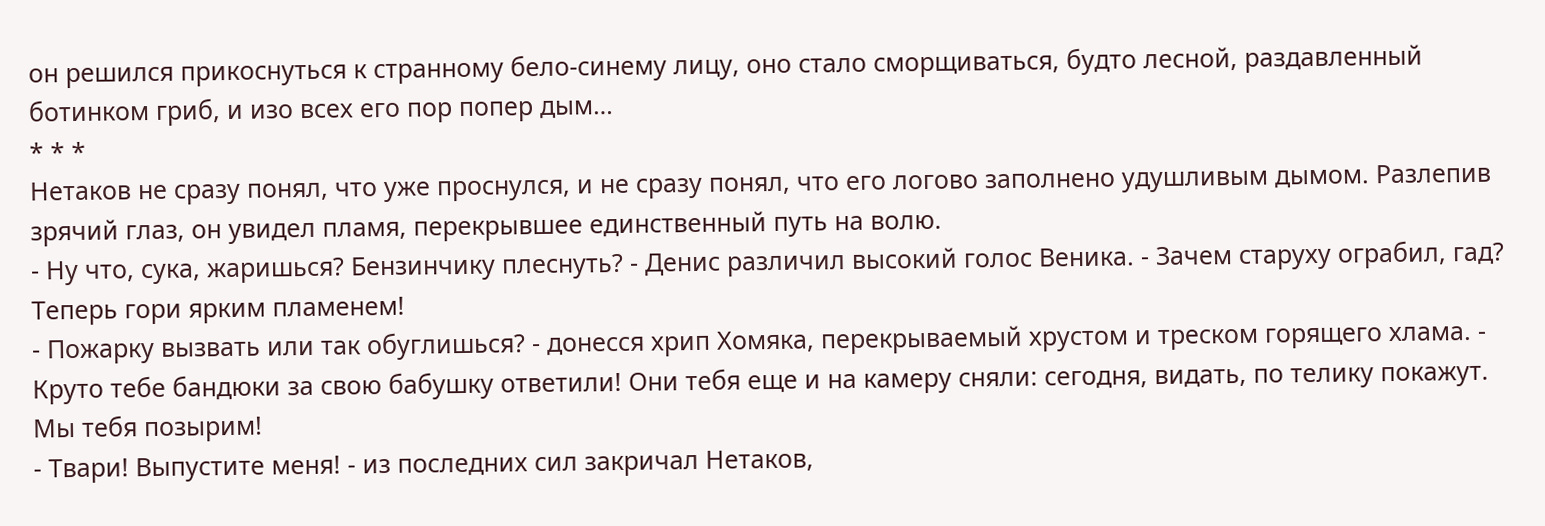он решился прикоснуться к странному бело-синему лицу, оно стало сморщиваться, будто лесной, раздавленный ботинком гриб, и изо всех его пор попер дым…
* * *
Нетаков не сразу понял, что уже проснулся, и не сразу понял, что его логово заполнено удушливым дымом. Разлепив зрячий глаз, он увидел пламя, перекрывшее единственный путь на волю.
- Ну что, сука, жаришься? Бензинчику плеснуть? - Денис различил высокий голос Веника. - Зачем старуху ограбил, гад? Теперь гори ярким пламенем!
- Пожарку вызвать или так обуглишься? - донесся хрип Хомяка, перекрываемый хрустом и треском горящего хлама. - Круто тебе бандюки за свою бабушку ответили! Они тебя еще и на камеру сняли: сегодня, видать, по телику покажут. Мы тебя позырим!
- Твари! Выпустите меня! - из последних сил закричал Нетаков,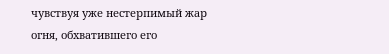чувствуя уже нестерпимый жар огня, обхватившего его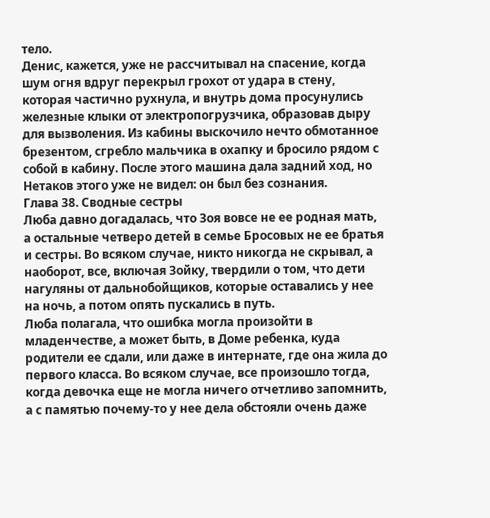тело.
Денис, кажется, уже не рассчитывал на спасение, когда шум огня вдруг перекрыл грохот от удара в стену, которая частично рухнула, и внутрь дома просунулись железные клыки от электропогрузчика, образовав дыру для вызволения. Из кабины выскочило нечто обмотанное брезентом, сгребло мальчика в охапку и бросило рядом с собой в кабину. После этого машина дала задний ход, но Нетаков этого уже не видел: он был без сознания.
Глава 38. Сводные сестры
Люба давно догадалась, что Зоя вовсе не ее родная мать, а остальные четверо детей в семье Бросовых не ее братья и сестры. Во всяком случае, никто никогда не скрывал, а наоборот, все, включая Зойку, твердили о том, что дети нагуляны от дальнобойщиков, которые оставались у нее на ночь, а потом опять пускались в путь.
Люба полагала, что ошибка могла произойти в младенчестве, а может быть, в Доме ребенка, куда родители ее сдали, или даже в интернате, где она жила до первого класса. Во всяком случае, все произошло тогда, когда девочка еще не могла ничего отчетливо запомнить, а с памятью почему-то у нее дела обстояли очень даже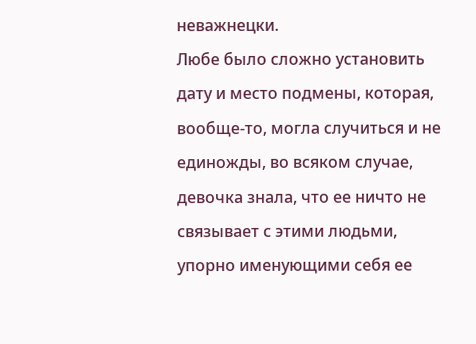неважнецки.
Любе было сложно установить дату и место подмены, которая, вообще-то, могла случиться и не единожды, во всяком случае, девочка знала, что ее ничто не связывает с этими людьми, упорно именующими себя ее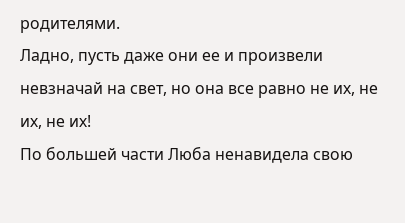родителями.
Ладно, пусть даже они ее и произвели невзначай на свет, но она все равно не их, не их, не их!
По большей части Люба ненавидела свою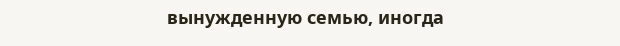вынужденную семью, иногда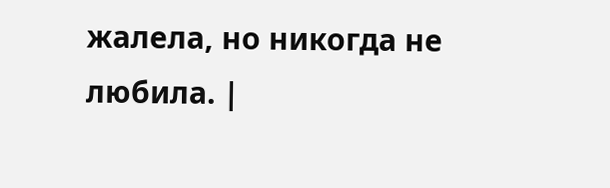жалела, но никогда не любила. |